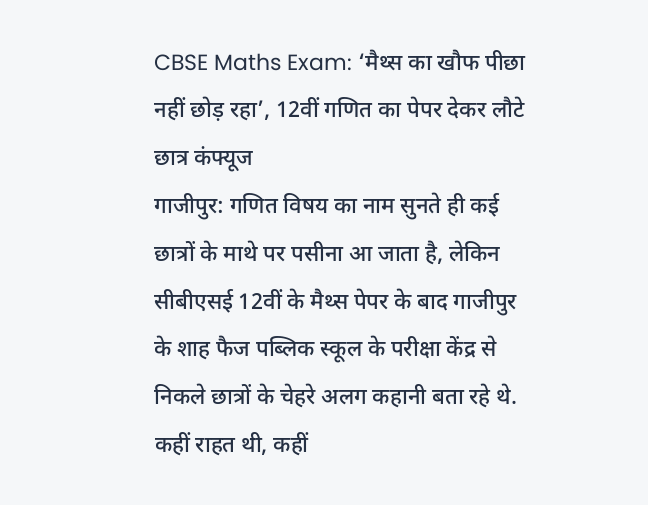CBSE Maths Exam: ‘मैथ्स का खौफ पीछा नहीं छोड़ रहा’, 12वीं गणित का पेपर देकर लौटे छात्र कंफ्यूज
गाजीपुर: गणित विषय का नाम सुनते ही कई छात्रों के माथे पर पसीना आ जाता है, लेकिन सीबीएसई 12वीं के मैथ्स पेपर के बाद गाजीपुर के शाह फैज पब्लिक स्कूल के परीक्षा केंद्र से निकले छात्रों के चेहरे अलग कहानी बता रहे थे. कहीं राहत थी, कहीं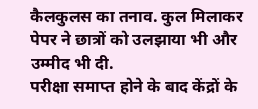कैलकुलस का तनाव. कुल मिलाकर पेपर ने छात्रों को उलझाया भी और उम्मीद भी दी.
परीक्षा समाप्त होने के बाद केंद्रों के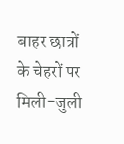बाहर छात्रों के चेहरों पर मिली-जुली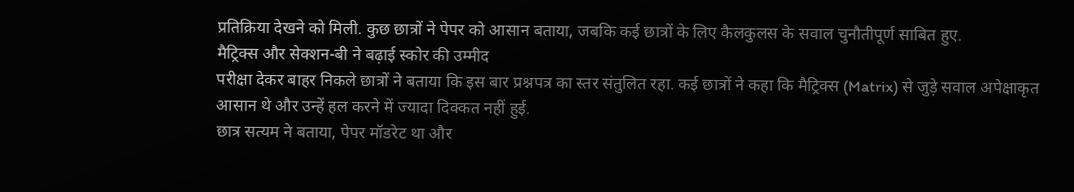प्रतिक्रिया देखने को मिली. कुछ छात्रों ने पेपर को आसान बताया, जबकि कई छात्रों के लिए कैलकुलस के सवाल चुनौतीपूर्ण साबित हुए.
मैट्रिक्स और सेक्शन-बी ने बढ़ाई स्कोर की उम्मीद
परीक्षा देकर बाहर निकले छात्रों ने बताया कि इस बार प्रश्नपत्र का स्तर संतुलित रहा. कई छात्रों ने कहा कि मैट्रिक्स (Matrix) से जुड़े सवाल अपेक्षाकृत आसान थे और उन्हें हल करने में ज्यादा दिक्कत नहीं हुई.
छात्र सत्यम ने बताया, पेपर मॉडरेट था और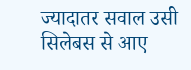ज्यादातर सवाल उसी सिलेबस से आए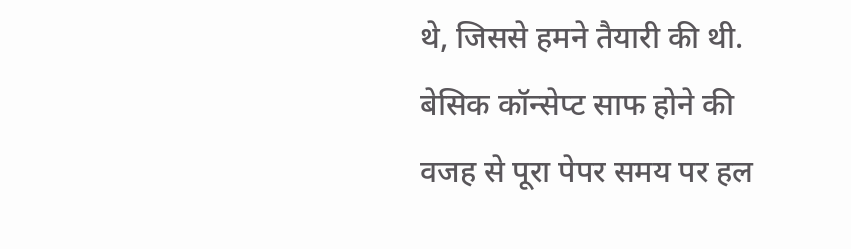थे, जिससे हमने तैयारी की थी. बेसिक कॉन्सेप्ट साफ होने की वजह से पूरा पेपर समय पर हल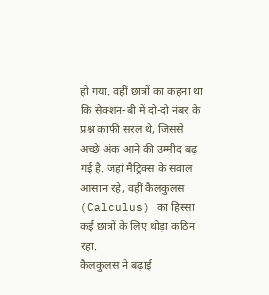हो गया. वहीं छात्रों का कहना था कि सेक्शन-बी में दो-दो नंबर के प्रश्न काफी सरल थे, जिससे अच्छे अंक आने की उम्मीद बढ़ गई है. जहां मैट्रिक्स के सवाल आसान रहे, वहीं कैलकुलस (Calculus) का हिस्सा कई छात्रों के लिए थोड़ा कठिन रहा.
कैलकुलस ने बढ़ाई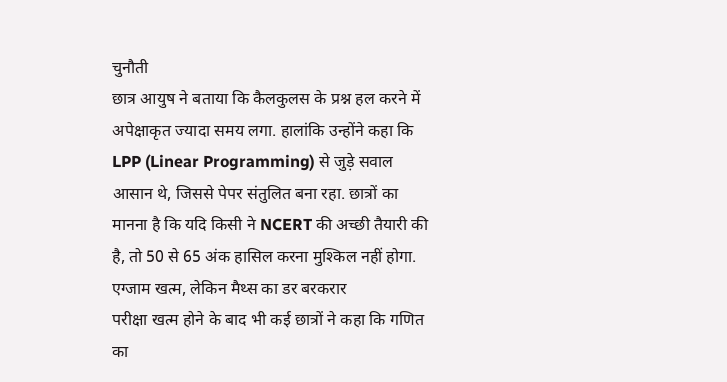चुनौती
छात्र आयुष ने बताया कि कैलकुलस के प्रश्न हल करने में अपेक्षाकृत ज्यादा समय लगा. हालांकि उन्होंने कहा कि LPP (Linear Programming) से जुड़े सवाल आसान थे, जिससे पेपर संतुलित बना रहा. छात्रों का मानना है कि यदि किसी ने NCERT की अच्छी तैयारी की है, तो 50 से 65 अंक हासिल करना मुश्किल नहीं होगा.
एग्जाम खत्म, लेकिन मैथ्स का डर बरकरार
परीक्षा खत्म होने के बाद भी कई छात्रों ने कहा कि गणित का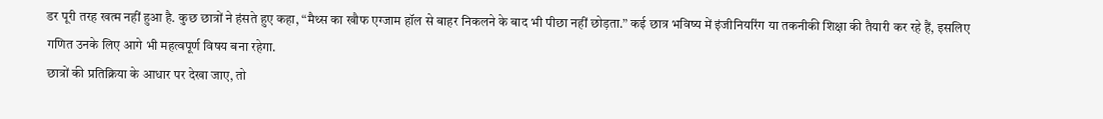डर पूरी तरह खत्म नहीं हुआ है. कुछ छात्रों ने हंसते हुए कहा, “मैथ्स का खौफ एग्जाम हॉल से बाहर निकलने के बाद भी पीछा नहीं छोड़ता.” कई छात्र भविष्य में इंजीनियरिंग या तकनीकी शिक्षा की तैयारी कर रहे हैं, इसलिए गणित उनके लिए आगे भी महत्वपूर्ण विषय बना रहेगा.
छात्रों की प्रतिक्रिया के आधार पर देखा जाए, तो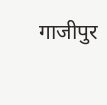गाजीपुर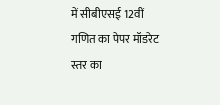में सीबीएसई 12वीं गणित का पेपर मॉडरेट स्तर का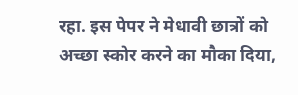रहा. इस पेपर ने मेधावी छात्रों को अच्छा स्कोर करने का मौका दिया,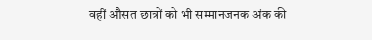वहीं औसत छात्रों को भी सम्मानजनक अंक की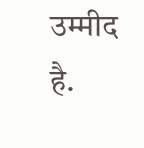उम्मीद है.